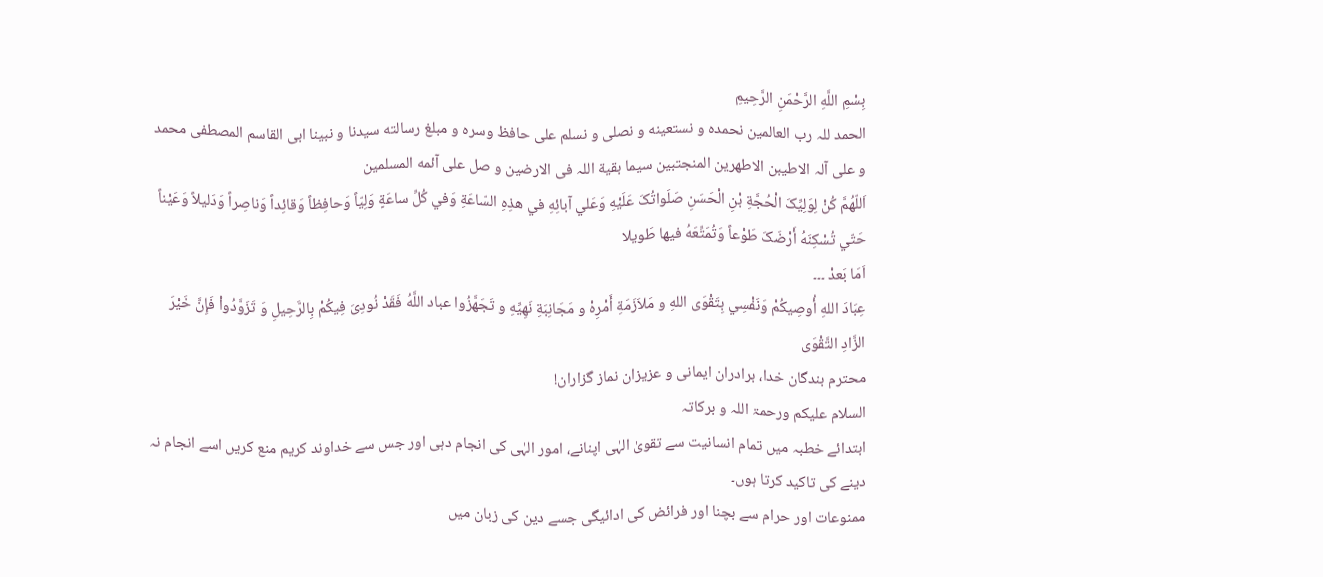بِسْمِ اللَّهِ الرَّحْمَنِ الرَّحِيمِ
الحمد للہ رب العالمین نحمدہ و نستعینه و نصلی و نسلم علی حافظ وسرہ و مبلغ رسالته سیدنا و نبینا ابی القاسم المصطفی محمد و علی آلہ الاطیبن الاطھرین المنجتبین سیما بقیة اللہ فی الارضین و صل علی آئمه المسلمین
اَللّهُمَّ کُنْ لِوَلِيِّکَ الْحُجَّةِ بْنِ الْحَسَنِ صَلَواتُکَ عَلَيْهِ وَعَلي آبائِهِ في هذِهِ السّاعَةِ وَفي کُلِّ ساعَةٍ وَلِيّاً وَحافِظاً وَقائِداً وَناصِراً وَدَليلاً وَعَيْناً حَتّي تُسْکِنَهُ أَرْضَکَ طَوْعاً وَتُمَتِّعَهُ فيها طَويلا
اَمَا بَعدْ ۔۔۔
عِبَادَ اللهِ أُوصِيکُمْ وَنَفْسِي بِتَقْوَى اللهِ و مَلاَزَمَةِ أَمْرِهْ و مَجَانِبَةِ نَهِیِّهِ و تَجَهَّزُوا عباد اللَّهُ فَقَدْ نُودِیَ فِیکُمْ بِالرَّحِیلِ وَ تَزَوَّدُواْ فَإِنَّ خَیْرَ الزَّادِ التَّقْوَی
محترم بندگان خدا، برادران ایمانی و عزیزان نماز گزاران!
السلام علیکم ورحمۃ اللہ و برکاتہ
ابتدائے خطبہ میں تمام انسانیت سے تقویٰ الہٰی اپنانے، امور الہٰی کی انجام دہی اور جس سے خداوند کریم منع کریں اسے انجام نہ دینے کی تاکید کرتا ہوں۔
ممنوعات اور حرام سے بچنا اور فرائض کی ادائیگی جسے دین کی زبان میں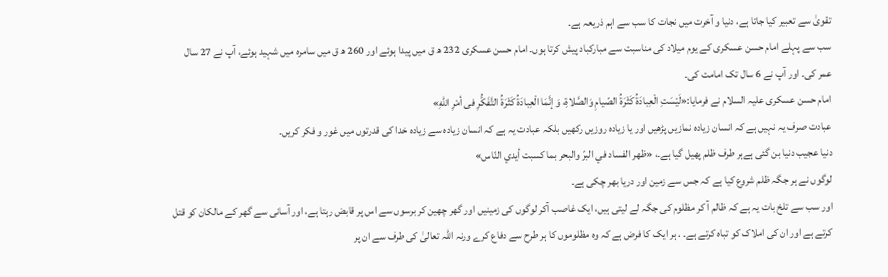تقویٰ سے تعبیر کیا جاتا ہے، دنیا و آخرت میں نجات کا سب سے اہم ذریعہ ہے۔
سب سے پہلے امام حسن عسکری کے یوم میلاد کی مناسبت سے مبارکباد پیش کرتا ہوں۔ امام حسن عسکری 232 ھ ق میں پیدا ہوئے اور 260 ھ ق میں سامرہ میں شہید ہوئے، آپ نے 27 سال عمر کی۔ اور آپ نے 6 سال تک امامت کی۔
امام حسن عسکری علیہ السلام نے فرمایا:«لَیْسَتِ الْعِبادَةُ کَثْرَةُ الصّیامِ وَالصَّلاةِ، وَ إنَّمَا الْعِبادَةُ کَثْرَةُ التَّفَکُّرِ فی أمْرِ اللّهِ»
عبادت صرف یہ نہیں ہے کہ انسان زیادہ نمازیں پڑھیں اور یا زیادہ روزیں رکھیں بلکہ عبادت یہ ہے کہ انسان زیادہ سے زیادہ خدا کی قدرتوں میں غور و فکر کریں۔
دنیا عجیب دنیا بن گئی ہےہر طرف ظلم پھیل گیا ہے۔، «ظهر الفساد في البرّ والبحر بما کسبت أيدي النّاس»
لوگوں نے ہر جگہ ظلم شروع کیا ہے کہ جس سے زمین اور دریا بھر چکی ہے۔
اور سب سے تلخ بات یہ ہے کہ ظالم آ کر مظلوم کی جگہ لے لیتی ہیں، ایک غاصب آکر لوگوں کی زمینیں اور گھر چھین کر برسوں سے اس پر قابض رہتا ہے، اور آسانی سے گھر کے مالکان کو قتل کرتے ہے اور ان کی املاک کو تباہ کرتے ہے۔ . ہر ایک کا فرض ہے کہ وہ مظلوموں کا ہر طرح سے دفاع کرے ورنہ اللہ تعالیٰ کی طرف سے ان پر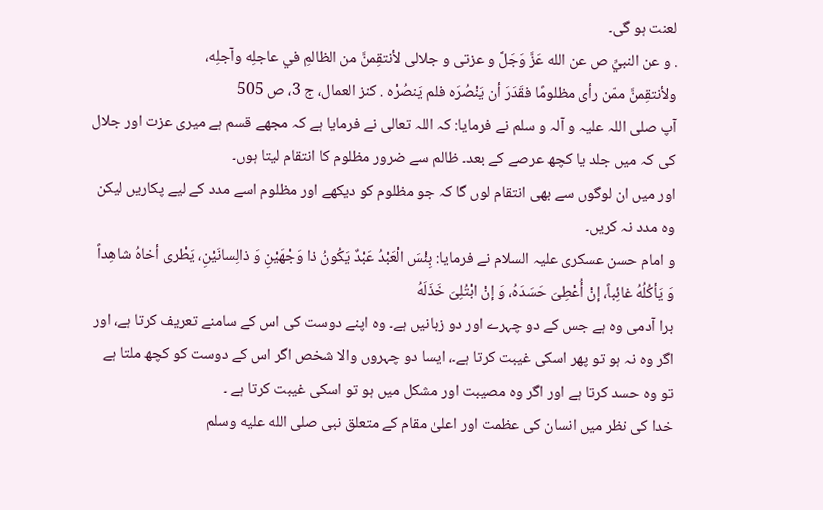لعنت ہو گی۔
. و عن النبيِّ ص عن الله عَزَّ وَجَلَّ و عزتی و جلالی لأنتقِمنَّ من الظالمِ في عاجلِه وآجلِه،
ولأنتقِمنَّ ممّن رأى مظلومًا فقَدَرَ أن يَنْصُرَه فلم يَنصُرْه . کنز العمال، ج 3، ص 505
آپ صلی اللہ علیہ و آلہ و سلم نے فرمایا: کہ اللہ تعالی نے فرمایا ہے کہ مجھے قسم ہے میری عزت اور جلال کی کہ میں جلد یا کچھ عرصے کے بعد۔ ظالم سے ضرور مظلوم کا انتقام لیتا ہوں۔
اور میں ان لوگوں سے بھی انتقام لوں گا کہ جو مظلوم کو دیکھے اور مظلوم اسے مدد کے لیے پکاریں لیکن وہ مدد نہ کریں۔
و امام حسن عسکری علیہ السلام نے فرمایا: بِئْسَ الْعَبْدُ عَبْدٌ یَکُونُ ذا وَجْهَیْنِ وَ ذالِسانَیْنِ، یَطْرى أخاهُ شاهِداً وَ یَأکُلُهُ غائِباً، إنْ أُعْطِىَ حَسَدَهُ، وَ إنْ ابْتُلِىَ خَذَلَهُ
برا آدمی وہ ہے جس کے دو چہرے اور دو زبانیں ہے۔ وہ اپنے دوست کی اس کے سامنے تعریف کرتا ہے، اور اگر وہ نہ ہو تو پھر اسکی غیبت کرتا ہے۔، ایسا دو چہروں والا شخص اگر اس کے دوست کو کچھ ملتا ہے تو وہ حسد کرتا ہے اور اگر وہ مصیبت اور مشکل میں ہو تو اسکی غیبت کرتا ہے ۔
خدا کی نظر میں انسان کی عظمت اور اعلیٰ مقام کے متعلق نبی صلى الله عليه وسلم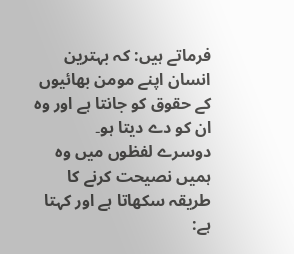فرماتے ہیں: کہ بہترین انسان اپنے مومن بھائیوں کے حقوق کو جانتا ہے اور وہ ان کو دے دیتا ہو۔
دوسرے لفظوں میں وہ ہمیں نصیحت کرنے کا طریقہ سکھاتا ہے اور کہتا ہے: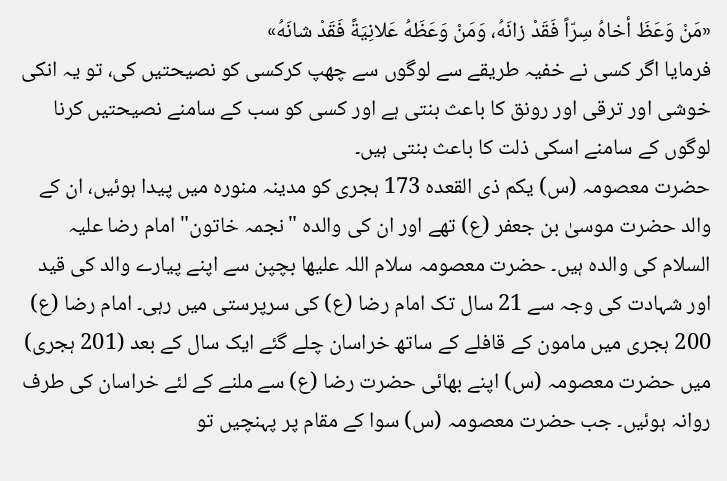«مَنْ وَعَظَ أخاهُ سِرّاً فَقَدْ زانَهُ، وَمَنْ وَعَظَهُ عَلانِیَةً فَقَدْ شانَهُ»
فرمایا اگر کسی نے خفیہ طریقے سے لوگوں سے چھپ کرکسی کو نصیحتیں کی، تو یہ انکی خوشی اور ترقی اور رونق کا باعث بنتی ہے اور کسی کو سب کے سامنے نصیحتیں کرنا لوگوں کے سامنے اسکی ذلت کا باعث بنتی ہیں۔
حضرت معصومہ (س) یکم ذی القعدہ 173 ہجری کو مدینہ منورہ میں پیدا ہوئیں، ان کے والد حضرت موسیٰ بن جعفر (ع) تھے اور ان کی والدہ "نجمہ خاتون" امام رضا علیہ السلام کی والدہ ہیں۔ حضرت معصومہ سلام اللہ علیھا بچپن سے اپنے پیارے والد کی قید اور شہادت کی وجہ سے 21 سال تک امام رضا (ع) کی سرپرستی میں رہی۔ امام رضا (ع) 200 ہجری میں مامون کے قافلے کے ساتھ خراسان چلے گئے ایک سال کے بعد (201 ہجری) میں حضرت معصومہ (س) اپنے بھائی حضرت رضا (ع) سے ملنے کے لئے خراسان کی طرف روانہ ہوئیں۔ جب حضرت معصومہ (س) سوا کے مقام پر پہنچیں تو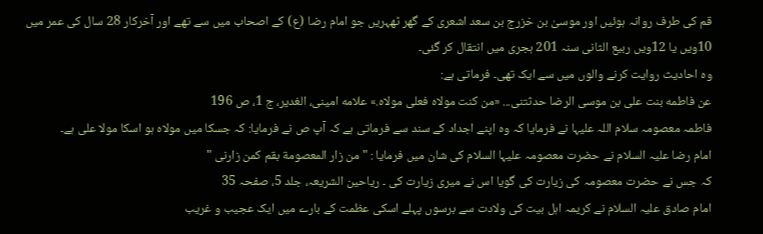قم کی طرف روانہ ہوئیں اور موسیٰ بن خزرج بن سعد اشعری کے گھر ٹھہریں جو امام رضا (ع) کے اصحاب میں سے تھے اور آخرکار 28 سال کی عمر میں 10ویں یا 12ویں ربیع الثانی سنہ 201 ہجری میں انتقال کر گئی۔
وہ احادیث روایت کرنے والوں میں سے ایک تھی۔ فرماتی ہے:
عن فاطمه بنت علی بن موسی الرضا حدثتنی... «من کنت مولاه فعلی مولاه.» علامه امینی، الغدیر، ج 1، ص 196
فاطمہ معصومہ سلام اللہ علیہا نے فرمایا کہ وہ اپنے اجداد کے سند سے فرماتی ہے کہ آپ ص نے فرمایا: کہ جسکا میں مولاہ ہو اسکا مولا علی ہے۔
امام رضا علیہ السلام نے حضرت معصومہ علیہا السلام کی شان میں فرمایا : " من زار المعصومة بقم کمن زارنی "
کہ جس نے حضرت معصومہ کی زیارت کی گویا اس نے میری زیارت کی ۔ ریاحین الشریعہ، جلد 5، صفحہ 35
امام صادق علیہ السلام نے کریمہ اہل بیت کی ولادت سے برسوں پہلے اسکی عظمت کے بارے میں ایک عجیب و غریب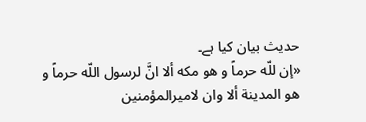حدیث بیان کیا ہے۔
«إن للّه حرماً و هو مکه ألا انَّ لرسول اللّه حرماً و هو المدينة ألا وان لاميرالمؤمنين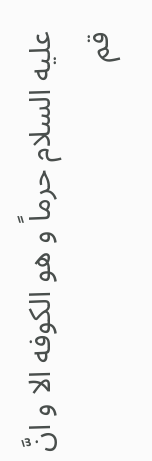عليه السلام حرماً و هو الکوفه الا و انَّ قم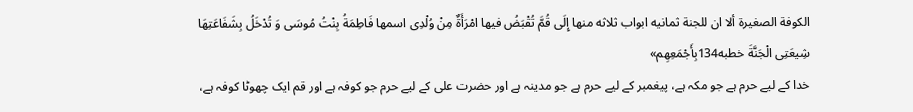الکوفة الصغيرة ألا ان للجنة ثمانيه ابواب ثلاثه منها إِلَی قُمَّ تُقْبَضُ فیها امْرَأَةٌ مِنْ وُلْدِی اسمها فَاطِمَةُ بِنْتُ مُوسَی وَ تُدْخَلُ بِشَفَاعَتِهَا شِیعَتِی الْجَنَّةَ خطبه134بِأَجْمَعِهِم»
خدا کے لیے حرم ہے جو مکہ ہے، پیغمبر کے لیے حرم ہے جو مدینہ ہے اور حضرت علی کے لیے حرم جو کوفہ ہے اور قم ایک چھوٹا کوفہ ہے،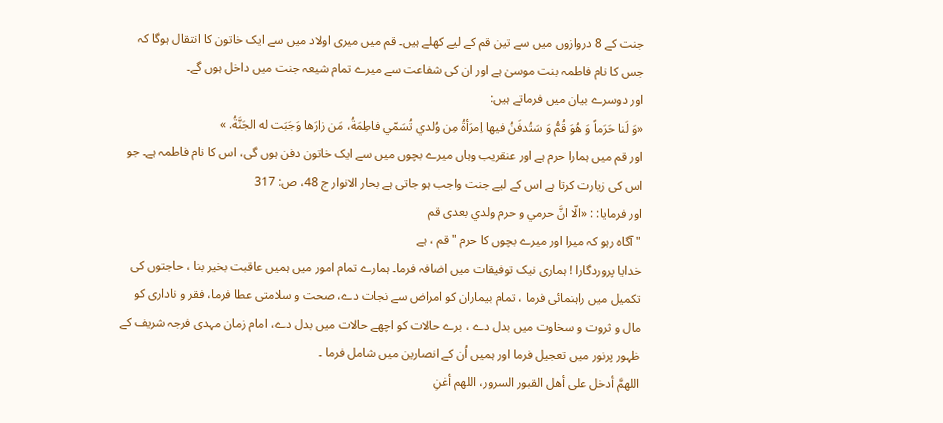جنت کے 8 دروازوں میں سے تین قم کے لیے کھلے ہیں۔ قم میں میری اولاد میں سے ایک خاتون کا انتقال ہوگا کہ جس کا نام فاطمہ بنت موسیٰ ہے اور ان کی شفاعت سے میرے تمام شیعہ جنت میں داخل ہوں گے۔
اور دوسرے بیان میں فرماتے ہیں:
«وَ لَنا حَرَماً وَ هُوَ قُمُّ وَ سَتُدفَنُ فيها اِمرَأةُ مِن وُلدي تُسَمّي فاطِمَةُ، مَن زارَها وَجَبَت له الجَنَّةُ. »
اور قم میں ہمارا حرم ہے اور عنقریب وہاں میرے بچوں میں سے ایک خاتون دفن ہوں گی، اس کا نام فاطمہ ہے۔ جو اس کی زیارت کرتا ہے اس کے لیے جنت واجب ہو جاتی ہے بحار الانوار ج 48، ص: 317
اور فرمایا: : «الّا انَّ حرمي و حرم ولدي بعدی قم
" آگاہ رہو کہ میرا اور میرے بچوں کا حرم " قم ، ہے
خدایا پروردگارا ! ہماری نیک توفیقات میں اضافہ فرما۔ ہمارے تمام امور میں ہمیں عاقبت بخیر بنا ، حاجتوں کی تکمیل میں راہنمائی فرما ، تمام بیماران کو امراض سے نجات دے، صحت و سلامتی عطا فرما، فقر و ناداری کو مال و ثروت و سخاوت میں بدل دے ، برے حالات کو اچھے حالات میں بدل دے، امام زمان مہدی فرجہ شریف کے ظہور پرنور میں تعجیل فرما اور ہمیں اُن کے انصارین میں شامل فرما ۔
اللهمَّ أدخل على أهل القبور السرور، اللهم أغنِ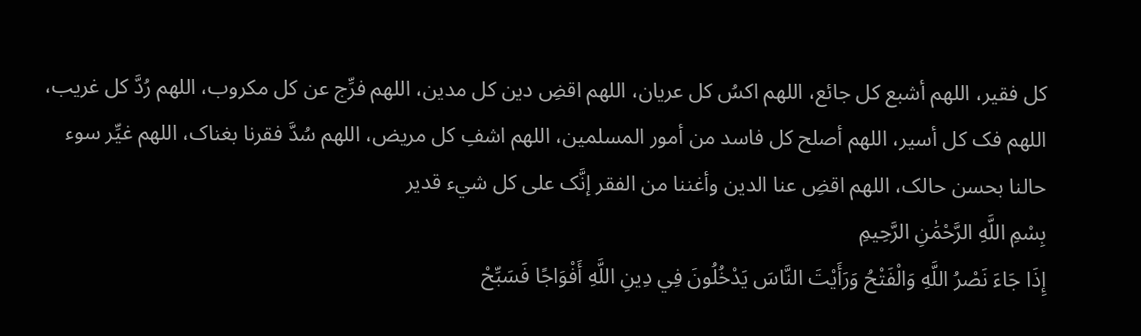کل فقير، اللهم أشبع کل جائع، اللهم اکسُ کل عريان، اللهم اقضِ دين کل مدين، اللهم فرِّج عن کل مکروب، اللهم رُدَّ کل غريب، اللهم فک کل أسير، اللهم أصلح کل فاسد من أمور المسلمين، اللهم اشفِ کل مريض، اللهم سُدَّ فقرنا بغناک، اللهم غيِّر سوء حالنا بحسن حالک، اللهم اقضِ عنا الدين وأغننا من الفقر إنَّک على کل شيء قدير
بِسْمِ اللَّهِ الرَّحْمَٰنِ الرَّحِيمِ
إِذَا جَاءَ نَصْرُ اللَّهِ وَالْفَتْحُ وَرَأَيْتَ النَّاسَ يَدْخُلُونَ فِي دِينِ اللَّهِ أَفْوَاجًا فَسَبِّحْ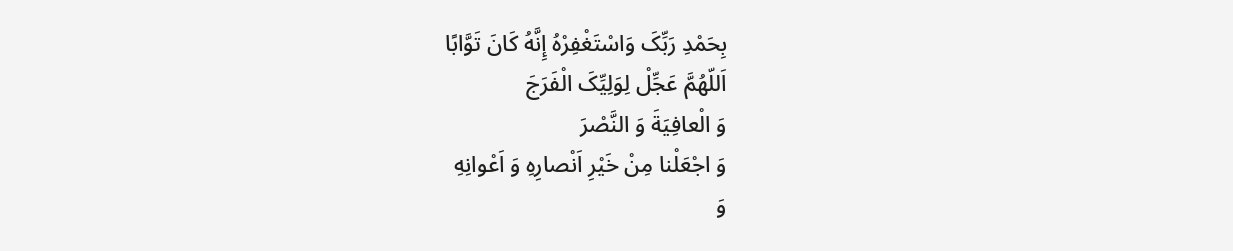بِحَمْدِ رَبِّکَ وَاسْتَغْفِرْهُ إِنَّهُ کَانَ تَوَّابًا
اَللّهُمَّ عَجِّلْ لِوَلِیِّکَ الْفَرَجَ
وَ الْعافِیَةَ وَ النَّصْرَ
وَ اجْعَلْنا مِنْ خَیْرِ اَنْصارِهِ وَ اَعْوانِهِ
وَ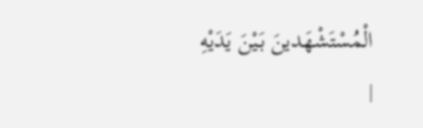الْمُسْتَشْهَدینَ بَیْنَ یَدَیْهِ
|